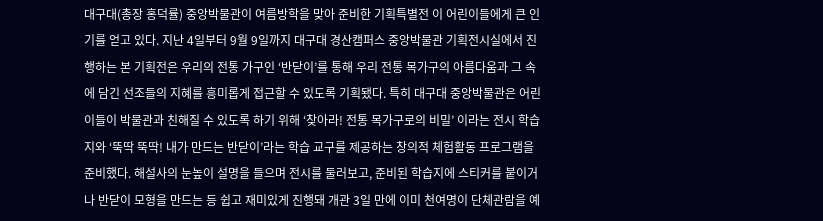대구대(총장 홍덕률) 중앙박물관이 여름방학을 맞아 준비한 기획특별전 이 어린이들에게 큰 인기를 얻고 있다. 지난 4일부터 9월 9일까지 대구대 경산캠퍼스 중앙박물관 기획전시실에서 진행하는 본 기획전은 우리의 전통 가구인 ‘반닫이’를 통해 우리 전통 목가구의 아름다움과 그 속에 담긴 선조들의 지혜를 흥미롭게 접근할 수 있도록 기획됐다. 특히 대구대 중앙박물관은 어린이들이 박물관과 친해질 수 있도록 하기 위해 ‘찾아라! 전통 목가구로의 비밀’ 이라는 전시 학습지와 ‘뚝딱 뚝딱! 내가 만드는 반닫이’라는 학습 교구를 제공하는 창의적 체험활동 프로그램을 준비했다. 해설사의 눈높이 설명을 들으며 전시를 둘러보고, 준비된 학습지에 스티커를 붙이거나 반닫이 모형을 만드는 등 쉽고 재미있게 진행돼 개관 3일 만에 이미 천여명이 단체관람을 예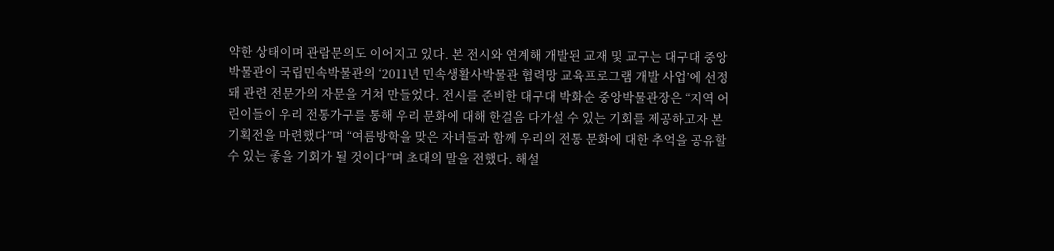약한 상태이며 관람문의도 이어지고 있다. 본 전시와 연계해 개발된 교재 및 교구는 대구대 중앙박물관이 국립민속박물관의 ‘2011년 민속생활사박물관 협력망 교육프로그램 개발 사업’에 선정돼 관련 전문가의 자문을 거쳐 만들었다. 전시를 준비한 대구대 박화순 중앙박물관장은 “지역 어린이들이 우리 전통가구를 통해 우리 문화에 대해 한걸음 다가설 수 있는 기회를 제공하고자 본 기획전을 마련했다”며 “여름방학을 맞은 자녀들과 함께 우리의 전통 문화에 대한 추억을 공유할 수 있는 좋을 기회가 될 것이다”며 초대의 말을 전했다. 해설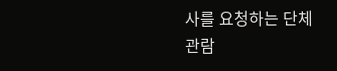사를 요청하는 단체관람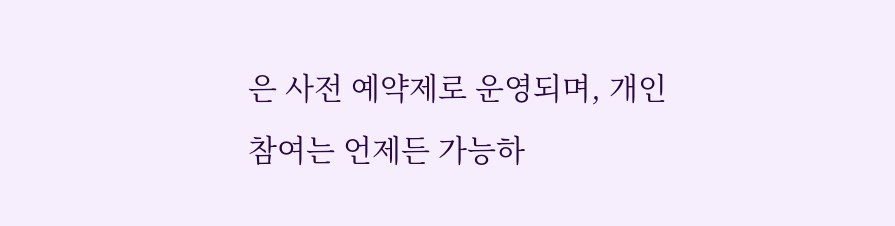은 사전 예약제로 운영되며, 개인 참여는 언제든 가능하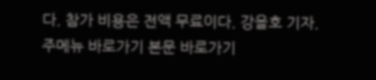다. 참가 비용은 전액 무료이다. 강을호 기자.
주메뉴 바로가기 본문 바로가기